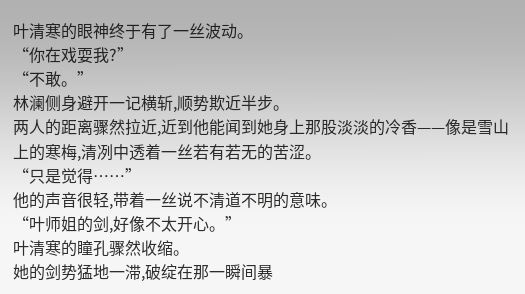叶清寒的眼神终于有了一丝波动。
“你在戏耍我?”
“不敢。”
林澜侧身避开一记横斩,顺势欺近半步。
两人的距离骤然拉近,近到他能闻到她身上那股淡淡的冷香——像是雪山上的寒梅,清冽中透着一丝若有若无的苦涩。
“只是觉得……”
他的声音很轻,带着一丝说不清道不明的意味。
“叶师姐的剑,好像不太开心。”
叶清寒的瞳孔骤然收缩。
她的剑势猛地一滞,破绽在那一瞬间暴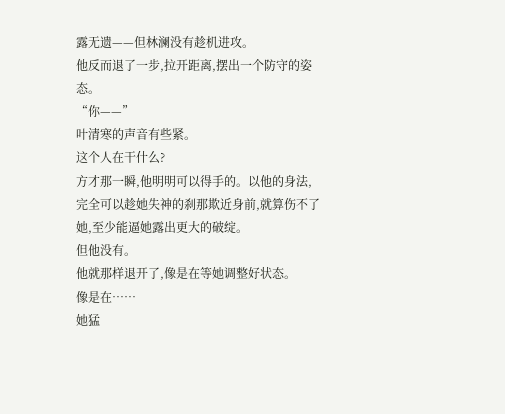露无遗——但林澜没有趁机进攻。
他反而退了一步,拉开距离,摆出一个防守的姿态。
“你——”
叶清寒的声音有些紧。
这个人在干什么?
方才那一瞬,他明明可以得手的。以他的身法,完全可以趁她失神的刹那欺近身前,就算伤不了她,至少能逼她露出更大的破绽。
但他没有。
他就那样退开了,像是在等她调整好状态。
像是在……
她猛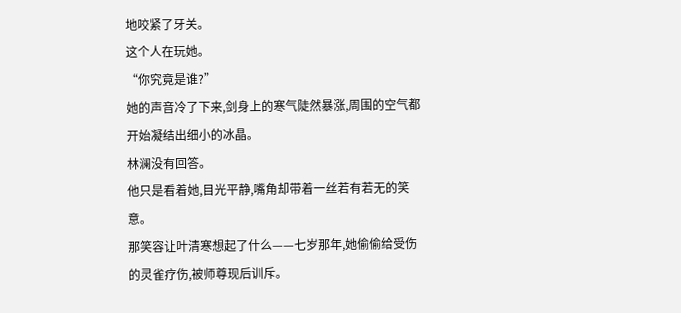地咬紧了牙关。
这个人在玩她。
“你究竟是谁?”
她的声音冷了下来,剑身上的寒气陡然暴涨,周围的空气都开始凝结出细小的冰晶。
林澜没有回答。
他只是看着她,目光平静,嘴角却带着一丝若有若无的笑意。
那笑容让叶清寒想起了什么——七岁那年,她偷偷给受伤的灵雀疗伤,被师尊现后训斥。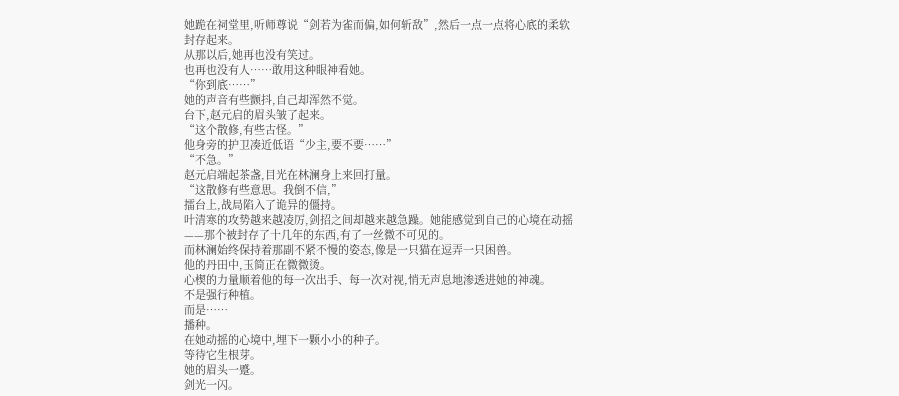她跪在祠堂里,听师尊说“剑若为雀而偏,如何斩敌”,然后一点一点将心底的柔软封存起来。
从那以后,她再也没有笑过。
也再也没有人……敢用这种眼神看她。
“你到底……”
她的声音有些颤抖,自己却浑然不觉。
台下,赵元启的眉头皱了起来。
“这个散修,有些古怪。”
他身旁的护卫凑近低语“少主,要不要……”
“不急。”
赵元启端起茶盏,目光在林澜身上来回打量。
“这散修有些意思。我倒不信,”
擂台上,战局陷入了诡异的僵持。
叶清寒的攻势越来越凌厉,剑招之间却越来越急躁。她能感觉到自己的心境在动摇——那个被封存了十几年的东西,有了一丝微不可见的。
而林澜始终保持着那副不紧不慢的姿态,像是一只猫在逗弄一只困兽。
他的丹田中,玉简正在微微烫。
心楔的力量顺着他的每一次出手、每一次对视,悄无声息地渗透进她的神魂。
不是强行种植。
而是……
播种。
在她动摇的心境中,埋下一颗小小的种子。
等待它生根芽。
她的眉头一蹙。
剑光一闪。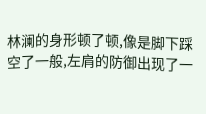林澜的身形顿了顿,像是脚下踩空了一般,左肩的防御出现了一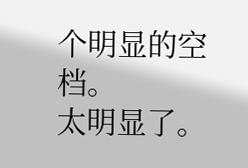个明显的空档。
太明显了。